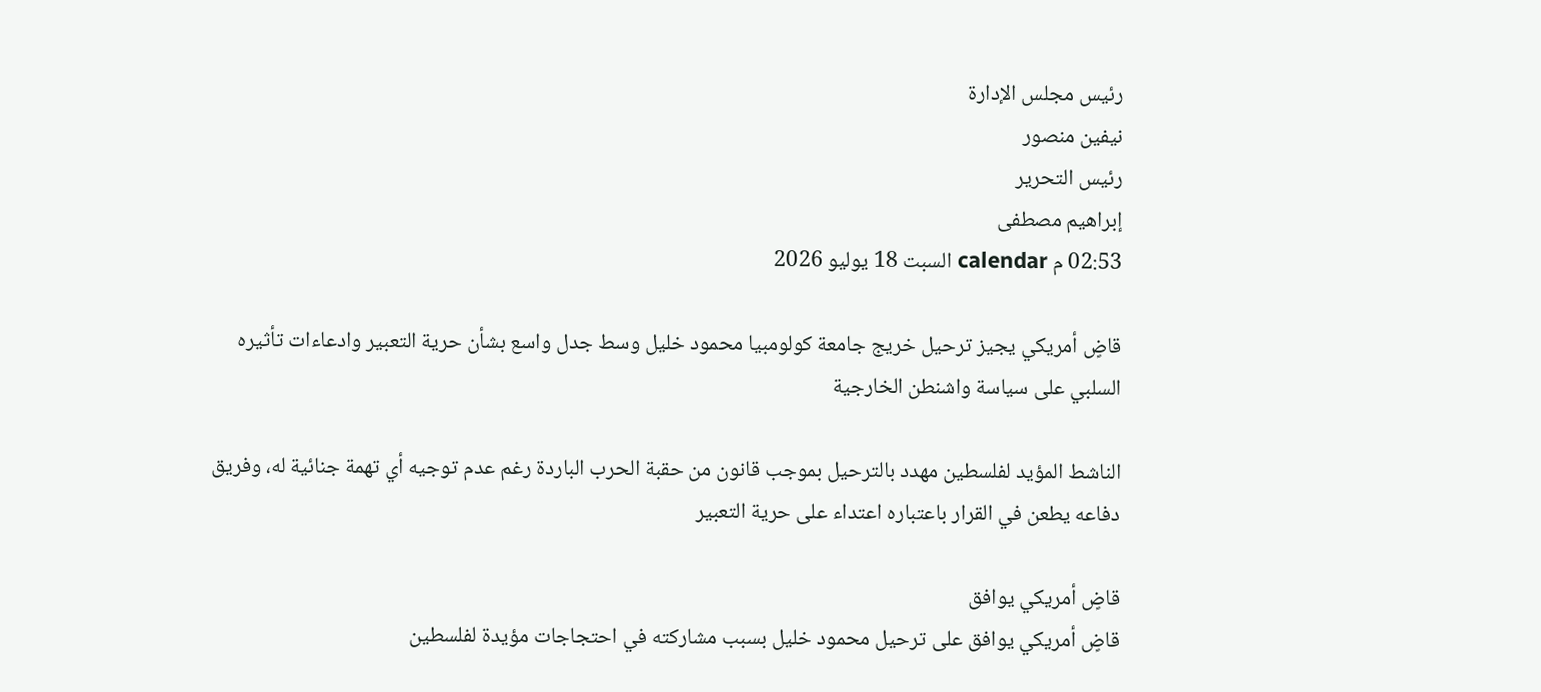رئيس مجلس الإدارة
نيفين منصور
رئيس التحرير
إبراهيم مصطفى
02:53 م calendar السبت 18 يوليو 2026

قاضٍ أمريكي يجيز ترحيل خريج جامعة كولومبيا محمود خليل وسط جدل واسع بشأن حرية التعبير وادعاءات تأثيره السلبي على سياسة واشنطن الخارجية

الناشط المؤيد لفلسطين مهدد بالترحيل بموجب قانون من حقبة الحرب الباردة رغم عدم توجيه أي تهمة جنائية له، وفريق دفاعه يطعن في القرار باعتباره اعتداء على حرية التعبير

قاضٍ أمريكي يوافق
قاضٍ أمريكي يوافق على ترحيل محمود خليل بسبب مشاركته في احتجاجات مؤيدة لفلسطين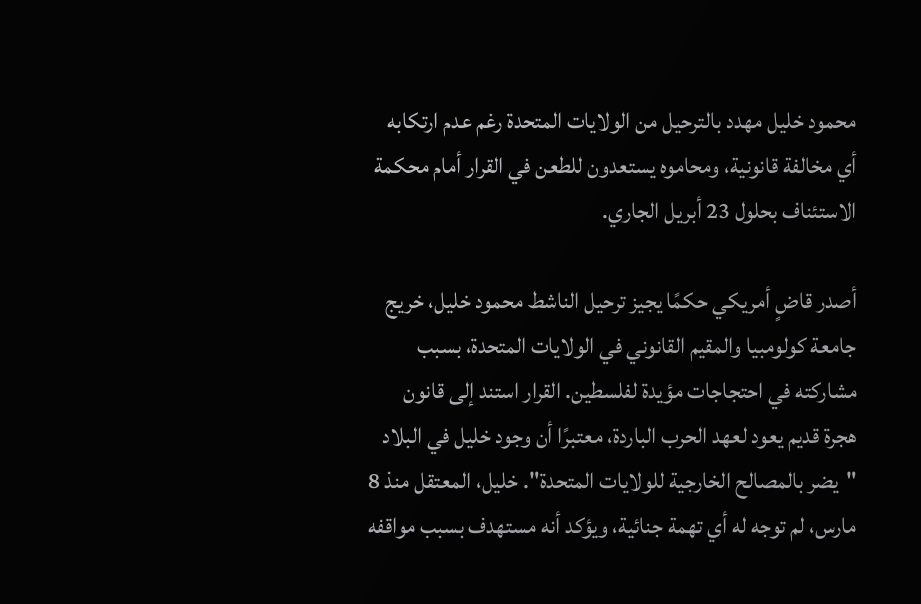محمود خليل مهدد بالترحيل من الولايات المتحدة رغم عدم ارتكابه أي مخالفة قانونية، ومحاموه يستعدون للطعن في القرار أمام محكمة الاستئناف بحلول 23 أبريل الجاري.

أصدر قاضٍ أمريكي حكمًا يجيز ترحيل الناشط محمود خليل، خريج جامعة كولومبيا والمقيم القانوني في الولايات المتحدة، بسبب مشاركته في احتجاجات مؤيدة لفلسطين. القرار استند إلى قانون هجرة قديم يعود لعهد الحرب الباردة، معتبرًا أن وجود خليل في البلاد "يضر بالمصالح الخارجية للولايات المتحدة". خليل، المعتقل منذ 8 مارس، لم توجه له أي تهمة جنائية، ويؤكد أنه مستهدف بسبب مواقفه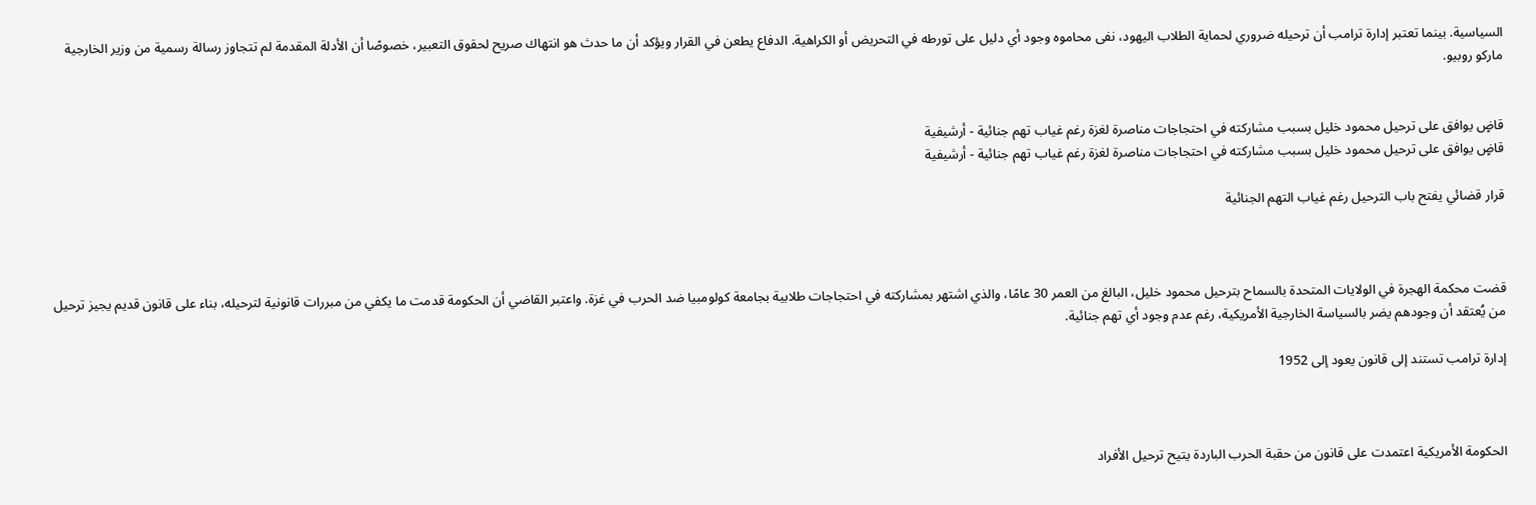السياسية. بينما تعتبر إدارة ترامب أن ترحيله ضروري لحماية الطلاب اليهود، نفى محاموه وجود أي دليل على تورطه في التحريض أو الكراهية. الدفاع يطعن في القرار ويؤكد أن ما حدث هو انتهاك صريح لحقوق التعبير، خصوصًا أن الأدلة المقدمة لم تتجاوز رسالة رسمية من وزير الخارجية ماركو روبيو.


قاضٍ يوافق على ترحيل محمود خليل بسبب مشاركته في احتجاجات مناصرة لغزة رغم غياب تهم جنائية - أرشيفية
قاضٍ يوافق على ترحيل محمود خليل بسبب مشاركته في احتجاجات مناصرة لغزة رغم غياب تهم جنائية - أرشيفية

قرار قضائي يفتح باب الترحيل رغم غياب التهم الجنائية



قضت محكمة الهجرة في الولايات المتحدة بالسماح بترحيل محمود خليل، البالغ من العمر 30 عامًا، والذي اشتهر بمشاركته في احتجاجات طلابية بجامعة كولومبيا ضد الحرب في غزة. واعتبر القاضي أن الحكومة قدمت ما يكفي من مبررات قانونية لترحيله، بناء على قانون قديم يجيز ترحيل من يُعتقد أن وجودهم يضر بالسياسة الخارجية الأمريكية، رغم عدم وجود أي تهم جنائية.

إدارة ترامب تستند إلى قانون يعود إلى 1952



الحكومة الأمريكية اعتمدت على قانون من حقبة الحرب الباردة يتيح ترحيل الأفراد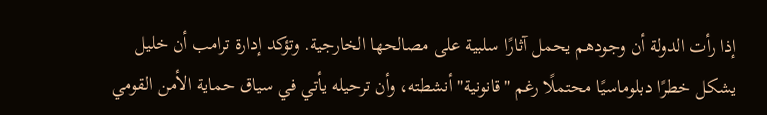إذا رأت الدولة أن وجودهم يحمل آثارًا سلبية على مصالحها الخارجية. وتؤكد إدارة ترامب أن خليل يشكل خطرًا دبلوماسيًا محتملًا رغم "قانونية" أنشطته، وأن ترحيله يأتي في سياق حماية الأمن القومي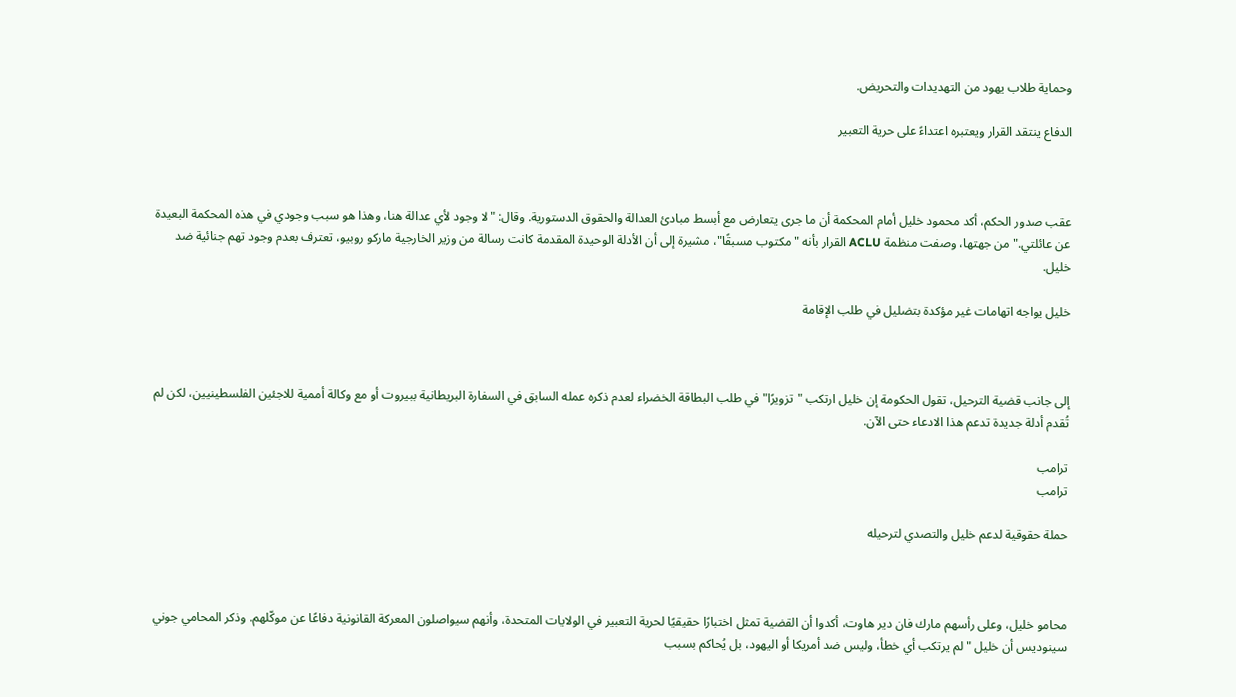وحماية طلاب يهود من التهديدات والتحريض.

الدفاع ينتقد القرار ويعتبره اعتداءً على حرية التعبير



عقب صدور الحكم، أكد محمود خليل أمام المحكمة أن ما جرى يتعارض مع أبسط مبادئ العدالة والحقوق الدستورية. وقال: "لا وجود لأي عدالة هنا، وهذا هو سبب وجودي في هذه المحكمة البعيدة عن عائلتي." من جهتها، وصفت منظمة ACLU القرار بأنه "مكتوب مسبقًا"، مشيرة إلى أن الأدلة الوحيدة المقدمة كانت رسالة من وزير الخارجية ماركو روبيو، تعترف بعدم وجود تهم جنائية ضد خليل.

خليل يواجه اتهامات غير مؤكدة بتضليل في طلب الإقامة



إلى جانب قضية الترحيل، تقول الحكومة إن خليل ارتكب "تزويرًا" في طلب البطاقة الخضراء لعدم ذكره عمله السابق في السفارة البريطانية ببيروت أو مع وكالة أممية للاجئين الفلسطينيين، لكن لم تُقدم أدلة جديدة تدعم هذا الادعاء حتى الآن.

ترامب
ترامب

حملة حقوقية لدعم خليل والتصدي لترحيله



محامو خليل، وعلى رأسهم مارك فان دير هاوت، أكدوا أن القضية تمثل اختبارًا حقيقيًا لحرية التعبير في الولايات المتحدة، وأنهم سيواصلون المعركة القانونية دفاعًا عن موكّلهم. وذكر المحامي جوني سينوديس أن خليل "لم يرتكب أي خطأ، وليس ضد أمريكا أو اليهود، بل يُحاكم بسبب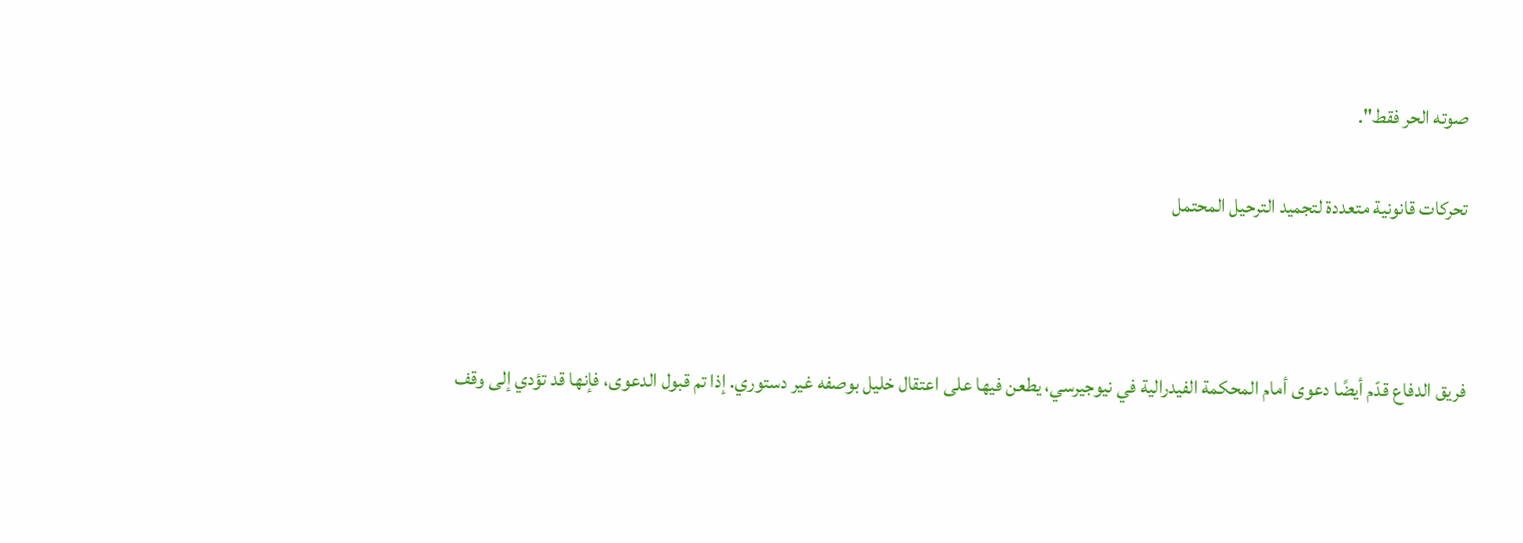صوته الحر فقط".

تحركات قانونية متعددة لتجميد الترحيل المحتمل



فريق الدفاع قدّم أيضًا دعوى أمام المحكمة الفيدرالية في نيوجيرسي، يطعن فيها على اعتقال خليل بوصفه غير دستوري. إذا تم قبول الدعوى، فإنها قد تؤدي إلى وقف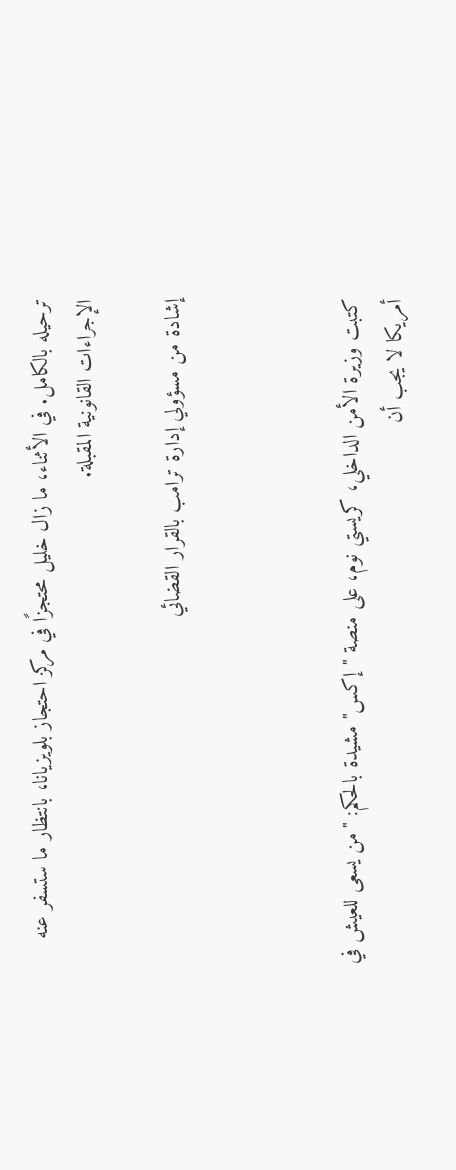ترحيله بالكامل. في الأثناء، ما زال خليل محتجزًا في مركز احتجاز بلويزيانا، بانتظار ما ستسفر عنه الإجراءات القانونية المقبلة.

إشادة من مسؤولي إدارة ترامب بالقرار القضائي



كتبت وزيرة الأمن الداخلي، كريستي نوم، على منصة "إكس" مشيدة بالحكم: "من يسعى للعيش في أمريكا لا يجب أن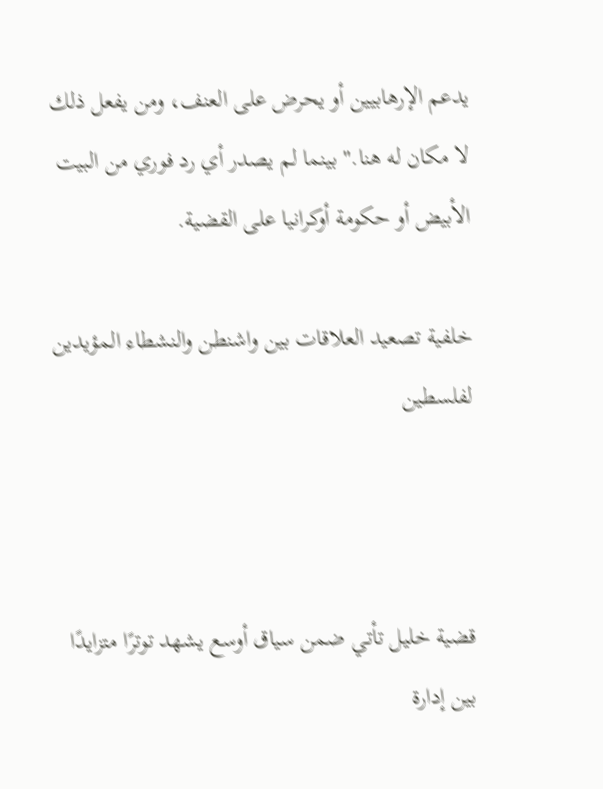يدعم الإرهابيين أو يحرض على العنف، ومن يفعل ذلك لا مكان له هنا." بينما لم يصدر أي رد فوري من البيت الأبيض أو حكومة أوكرانيا على القضية.

خلفية تصعيد العلاقات بين واشنطن والنشطاء المؤيدين لفلسطين



قضية خليل تأتي ضمن سياق أوسع يشهد توترًا متزايدًا بين إدارة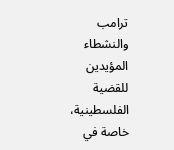ترامب والنشطاء المؤيدين للقضية الفلسطينية، خاصة في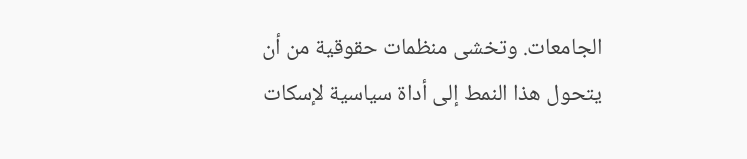الجامعات. وتخشى منظمات حقوقية من أن يتحول هذا النمط إلى أداة سياسية لإسكات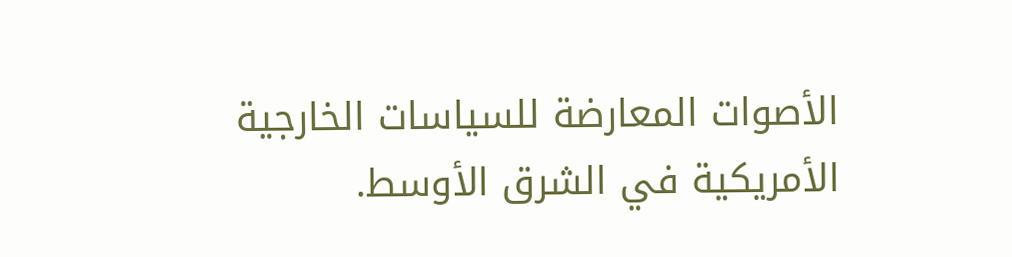الأصوات المعارضة للسياسات الخارجية الأمريكية في الشرق الأوسط.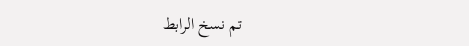تم نسخ الرابط